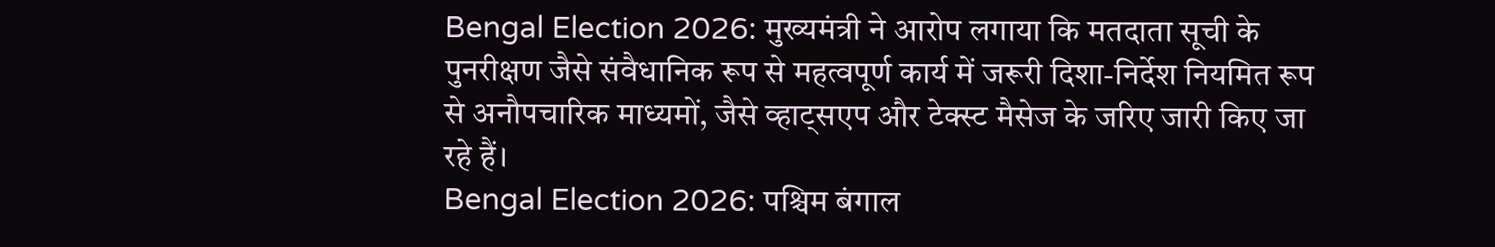Bengal Election 2026: मुख्यमंत्री ने आरोप लगाया कि मतदाता सूची के पुनरीक्षण जैसे संवैधानिक रूप से महत्वपूर्ण कार्य में जरूरी दिशा-निर्देश नियमित रूप से अनौपचारिक माध्यमों, जैसे व्हाट्सएप और टेक्स्ट मैसेज के जरिए जारी किए जा रहे हैं।
Bengal Election 2026: पश्चिम बंगाल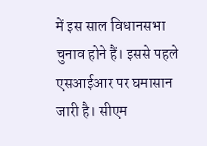में इस साल विधानसभा चुनाव होने हैं। इससे पहले एसआईआर पर घमासान जारी है। सीएम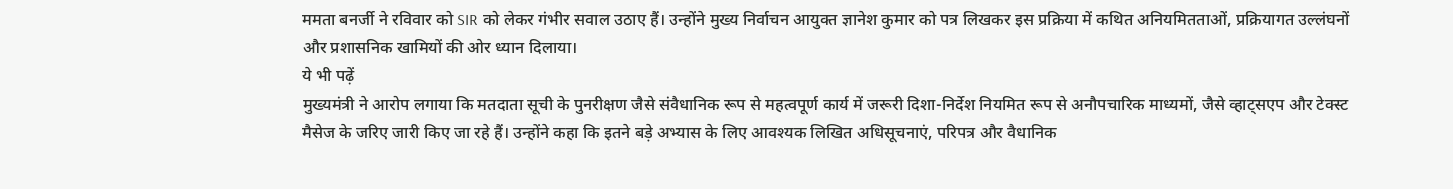ममता बनर्जी ने रविवार को SIR को लेकर गंभीर सवाल उठाए हैं। उन्होंने मुख्य निर्वाचन आयुक्त ज्ञानेश कुमार को पत्र लिखकर इस प्रक्रिया में कथित अनियमितताओं, प्रक्रियागत उल्लंघनों और प्रशासनिक खामियों की ओर ध्यान दिलाया।
ये भी पढ़ें
मुख्यमंत्री ने आरोप लगाया कि मतदाता सूची के पुनरीक्षण जैसे संवैधानिक रूप से महत्वपूर्ण कार्य में जरूरी दिशा-निर्देश नियमित रूप से अनौपचारिक माध्यमों, जैसे व्हाट्सएप और टेक्स्ट मैसेज के जरिए जारी किए जा रहे हैं। उन्होंने कहा कि इतने बड़े अभ्यास के लिए आवश्यक लिखित अधिसूचनाएं, परिपत्र और वैधानिक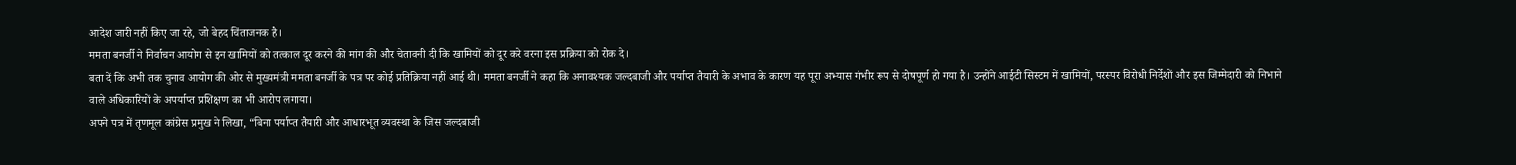आदेश जारी नहीं किए जा रहे, जो बेहद चिंताजनक है।
ममता बनर्जी ने निर्वाचन आयोग से इन खामियों को तत्काल दूर करने की मांग की और चेतावनी दी कि खामियों को दूर करे वरना इस प्रक्रिया को रोक दे।
बता दें कि अभी तक चुनाव आयोग की ओर से मुख्यमंत्री ममता बनर्जी के पत्र पर कोई प्रतिक्रिया नहीं आई थी। ममता बनर्जी ने कहा कि अनावश्यक जल्दबाजी और पर्याप्त तैयारी के अभाव के कारण यह पूरा अभ्यास गंभीर रूप से दोषपूर्ण हो गया है। उन्होंने आईटी सिस्टम में खामियों, परस्पर विरोधी निर्देशों और इस जिम्मेदारी को निभाने वाले अधिकारियों के अपर्याप्त प्रशिक्षण का भी आरोप लगाया।
अपने पत्र में तृणमूल कांग्रेस प्रमुख ने लिखा, “बिना पर्याप्त तैयारी और आधारभूत व्यवस्था के जिस जल्दबाजी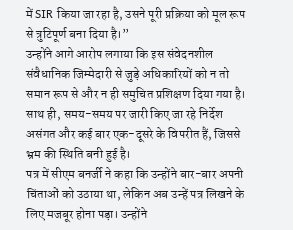में SIR किया जा रहा है, उसने पूरी प्रक्रिया को मूल रूप से त्रुटिपूर्ण बना दिया है।”
उन्होंने आगे आरोप लगाया कि इस संवेदनशील संवैधानिक जिम्मेदारी से जुड़े अधिकारियों को न तो समान रूप से और न ही समुचित प्रशिक्षण दिया गया है। साथ ही, समय-समय पर जारी किए जा रहे निर्देश असंगत और कई बार एक-दूसरे के विपरीत हैं, जिससे भ्रम की स्थिति बनी हुई है।
पत्र में सीएम बनर्जी ने कहा कि उन्होंने बार-बार अपनी चिंताओं को उठाया था, लेकिन अब उन्हें पत्र लिखने के लिए मजबूर होना पड़ा। उन्होंने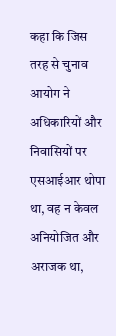कहा कि जिस तरह से चुनाव आयोग ने अधिकारियों और निवासियों पर एसआईआर थोपा था, वह न केवल अनियोजित और अराजक था,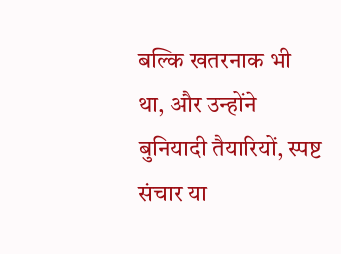बल्कि खतरनाक भी था, और उन्होंने बुनियादी तैयारियों, स्पष्ट संचार या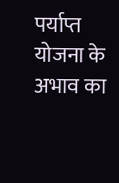पर्याप्त योजना के अभाव का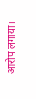आरोप लगाया।